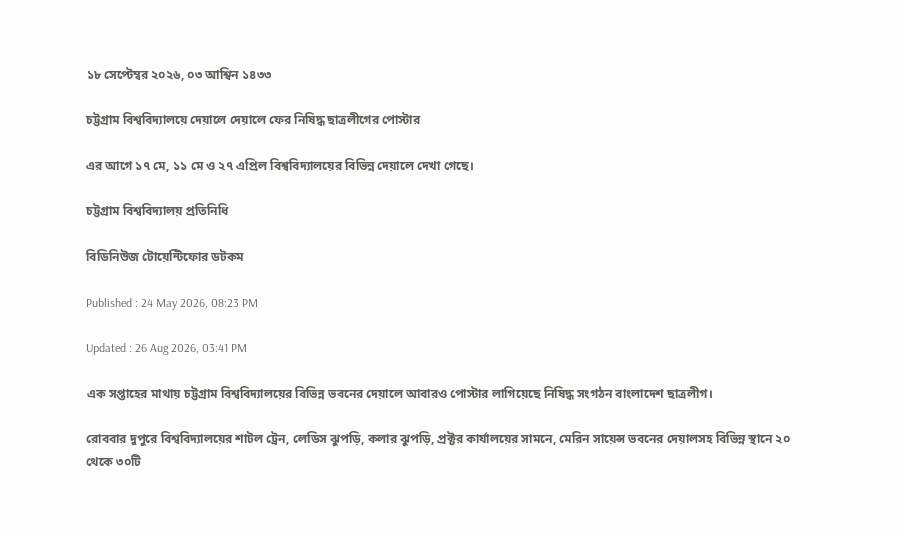১৮ সেপ্টেম্বর ২০২৬, ০৩ আশ্বিন ১৪৩৩

চট্টগ্রাম বিশ্ববিদ্যালয়ে দেয়ালে দেয়ালে ফের নিষিদ্ধ ছাত্রলীগের পোস্টার

এর আগে ১৭ মে, ১১ মে ও ২৭ এপ্রিল বিশ্ববিদ্যালয়ের বিভিন্ন দেয়ালে দেখা গেছে।

চট্টগ্রাম বিশ্ববিদ্যালয় প্রতিনিধি

বিডিনিউজ টোয়েন্টিফোর ডটকম

Published : 24 May 2026, 08:23 PM

Updated : 26 Aug 2026, 03:41 PM

এক সপ্তাহের মাথায় চট্টগ্রাম বিশ্ববিদ্যালয়ের বিভিন্ন ভবনের দেয়ালে আবারও পোস্টার লাগিয়েছে নিষিদ্ধ সংগঠন বাংলাদেশ ছাত্রলীগ।

রোববার দুপুরে বিশ্ববিদ্যালয়ের শাটল ট্রেন, লেডিস ঝুপড়ি, কলার ঝুপড়ি, প্রক্টর কার্যালয়ের সামনে, মেরিন সায়েন্স ভবনের দেয়ালসহ বিভিন্ন স্থানে ২০ থেকে ৩০টি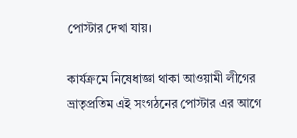পোস্টার দেখা যায়।

কার্যক্রমে নিষেধাজ্ঞা থাকা আওয়ামী লীগের ভ্রাতৃপ্রতিম এই সংগঠনের পোস্টার এর আগে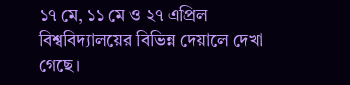১৭ মে, ১১ মে ও ২৭ এপ্রিল বিশ্ববিদ্যালয়ের বিভিন্ন দেয়ালে দেখা গেছে।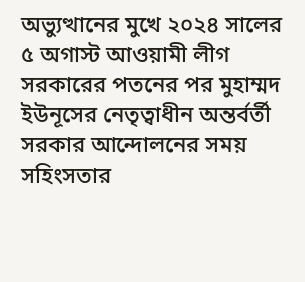অভ্যুত্থানের মুখে ২০২৪ সালের ৫ অগাস্ট আওয়ামী লীগ সরকারের পতনের পর মুহাম্মদ ইউনূসের নেতৃত্বাধীন অন্তর্বর্তী সরকার আন্দোলনের সময় সহিংসতার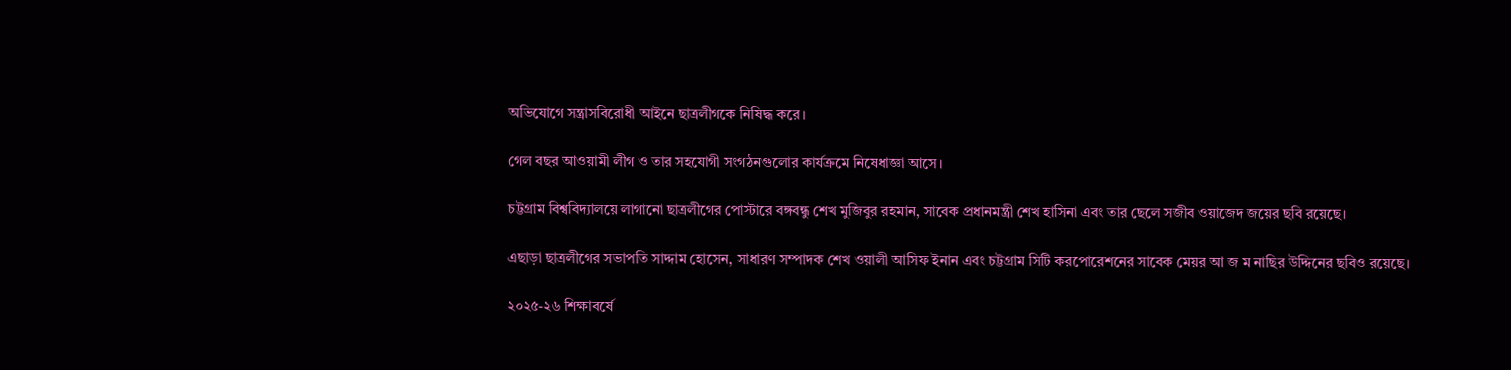অভিযোগে সন্ত্রাসবিরোধী আইনে ছাত্রলীগকে নিষিদ্ধ করে।

গেল বছর আওয়ামী লীগ ও তার সহযোগী সংগঠনগুলোর কার্যক্রমে নিষেধাজ্ঞা আসে।

চট্টগ্রাম বিশ্ববিদ্যালয়ে লাগানো ছাত্রলীগের পোস্টারে বঙ্গবন্ধু শেখ মুজিবুর রহমান, সাবেক প্রধানমন্ত্রী শেখ হাসিনা এবং তার ছেলে সজীব ওয়াজেদ জয়ের ছবি রয়েছে।

এছাড়া ছাত্রলীগের সভাপতি সাদ্দাম হোসেন, সাধারণ সম্পাদক শেখ ওয়ালী আসিফ ইনান এবং চট্টগ্রাম সিটি করপোরেশনের সাবেক মেয়র আ জ ম নাছির উদ্দিনের ছবিও রয়েছে।

২০২৫-২৬ শিক্ষাবর্ষে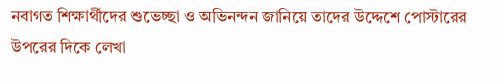নবাগত শিক্ষার্থীদের শুভেচ্ছা ও অভিনন্দন জানিয়ে তাদের উদ্দেশে পোস্টারের উপরের দিকে লেখা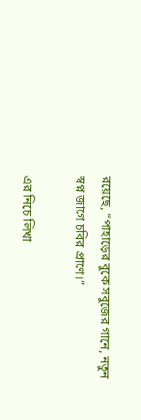রয়েছে, “পাহাড়ের বুকে সবুজের গানে, নতুন স্বপ্ন জাগে চবির প্রাণে।”

এর নিচে লিখা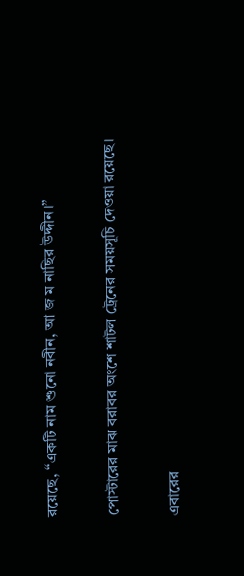রয়েছে, “একটি নাম শুনো নবীন, আ জ ম নাছির উদ্দীন।”

পোস্টারের মাঝ বরাবর অংশে শাটল ট্রেনের সময়সূচি দেওয়া রয়েছে।

এবারের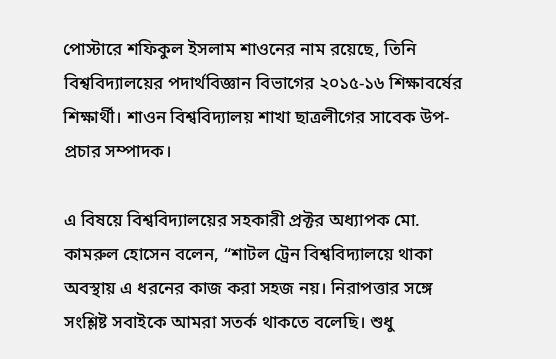পোস্টারে শফিকুল ইসলাম শাওনের নাম রয়েছে, তিনি বিশ্ববিদ্যালয়ের পদার্থবিজ্ঞান বিভাগের ২০১৫-১৬ শিক্ষাবর্ষের শিক্ষার্থী। শাওন বিশ্ববিদ্যালয় শাখা ছাত্রলীগের সাবেক উপ-প্রচার সম্পাদক।

এ বিষয়ে বিশ্ববিদ্যালয়ের সহকারী প্রক্টর অধ্যাপক মো. কামরুল হোসেন বলেন, “শাটল ট্রেন বিশ্ববিদ্যালয়ে থাকা অবস্থায় এ ধরনের কাজ করা সহজ নয়। নিরাপত্তার সঙ্গে সংশ্লিষ্ট সবাইকে আমরা সতর্ক থাকতে বলেছি। শুধু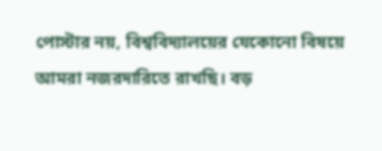পোস্টার নয়, বিশ্ববিদ্যালয়ের যেকোনো বিষয়ে আমরা নজরদারিতে রাখছি। বড়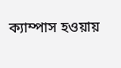ক্যাম্পাস হওয়ায়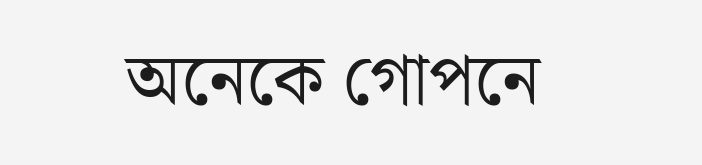অনেকে গোপনে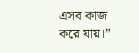এসব কাজ করে যায়।”